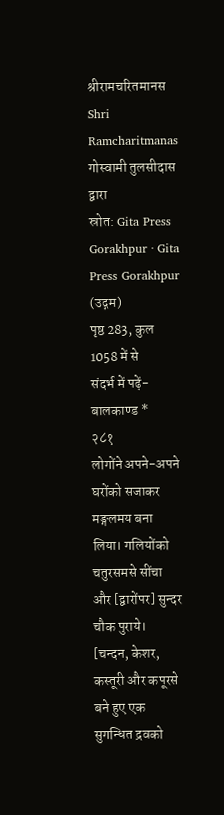श्रीरामचरितमानस
Shri Ramcharitmanas
गोस्वामी तुलसीदास द्वारा
स्रोत: Gita Press Gorakhpur · Gita Press Gorakhpur (उद्गम)
पृष्ठ 283, कुल 1058 में से
संदर्भ में पढ़ें- बालकाण्ड *
२८१
लोगोंने अपने-अपने घरोंको सजाकर मङ्गलमय बना लिया। गलियोंको चतुरसमसे सींचा और [द्वारोंपर] सुन्दर चौक पुराये। [चन्दन, केशर, कस्तूरी और कपूरसे बने हुए एक सुगन्धित द्रवको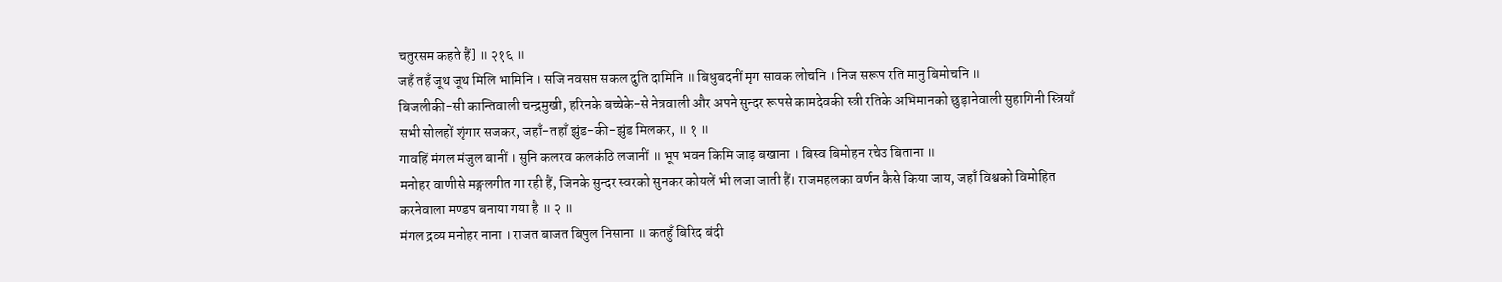चतुरसम कहते हैं] ॥ २१६ ॥
जहँ तहँ जूथ जूथ मिलि भामिनि । सजि नवसप्त सकल दुति दामिनि ॥ बिधुबदनीं मृग सावक लोचनि । निज सरूप रति मानु बिमोचनि ॥
बिजलीकी-सी कान्तिवाली चन्द्रमुखी, हरिनके बच्चेके-से नेत्रवाली और अपने सुन्दर रूपसे कामदेवकी स्त्री रतिके अभिमानको छुड़ानेवाली सुहागिनी स्त्रियाँ सभी सोलहों शृंगार सजकर, जहाँ-तहाँ झुंड-की-झुंड मिलकर, ॥ १ ॥
गावहिं मंगल मंजुल बानीं । सुनि कलरव कलकंठि लजानीं ॥ भूप भवन किमि जाड़ बखाना । बिस्व बिमोहन रचेउ बिताना ॥
मनोहर वाणीसे मङ्गलगीत गा रही हैं, जिनके सुन्दर स्वरको सुनकर कोयलें भी लजा जाती हैं। राजमहलका वर्णन कैसे किया जाय, जहाँ विश्वको विमोहित करनेवाला मण्डप बनाया गया है ॥ २ ॥
मंगल द्रव्य मनोहर नाना । राजत बाजत बिपुल निसाना ॥ कतहुँ बिरिद बंदी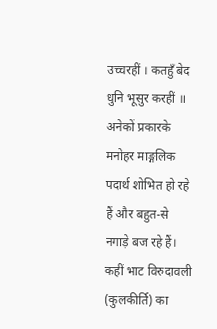उच्चरहीं । कतहुँ बेद धुनि भूसुर करहीं ॥
अनेकों प्रकारके मनोहर माङ्गलिक पदार्थ शोभित हो रहे हैं और बहुत-से नगाड़े बज रहे हैं। कहीं भाट विरुदावली (कुलकीर्ति) का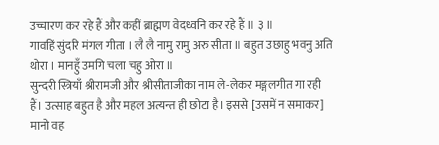उच्चारण कर रहे हैं और कहीं ब्राह्मण वेदध्वनि कर रहे हैं ॥ ३ ॥
गावहिं सुंदरि मंगल गीता । लै लै नामु रामु अरु सीता ॥ बहुत उछाहु भवनु अति थोरा । मानहुँ उमगि चला चहु ओरा ॥
सुन्दरी स्त्रियाँ श्रीरामजी और श्रीसीताजीका नाम ले-लेकर मङ्गलगीत गा रही हैं। उत्साह बहुत है और महल अत्यन्त ही छोटा है। इससे [उसमें न समाकर] मानो वह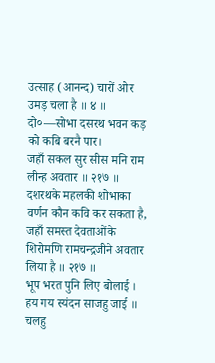उत्साह (आनन्द) चारों ओर उमड़ चला है ॥ ४ ॥
दो०—सोभा दसरथ भवन कड़ को कबि बरनै पार।
जहाँ सकल सुर सीस मनि राम लीन्ह अवतार ॥ २१७ ॥
दशरथके महलकी शोभाका वर्णन कौन कवि कर सकता है, जहाँ समस्त देवताओंके शिरोमणि रामचन्द्रजीने अवतार लिया है ॥ २१७ ॥
भूप भरत पुनि लिए बोलाई । हय गय स्यंदन साजहु जाई ॥ चलहु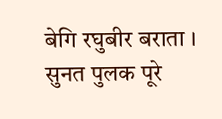बेगि रघुबीर बराता । सुनत पुलक पूरे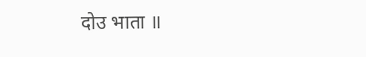दोउ भाता ॥